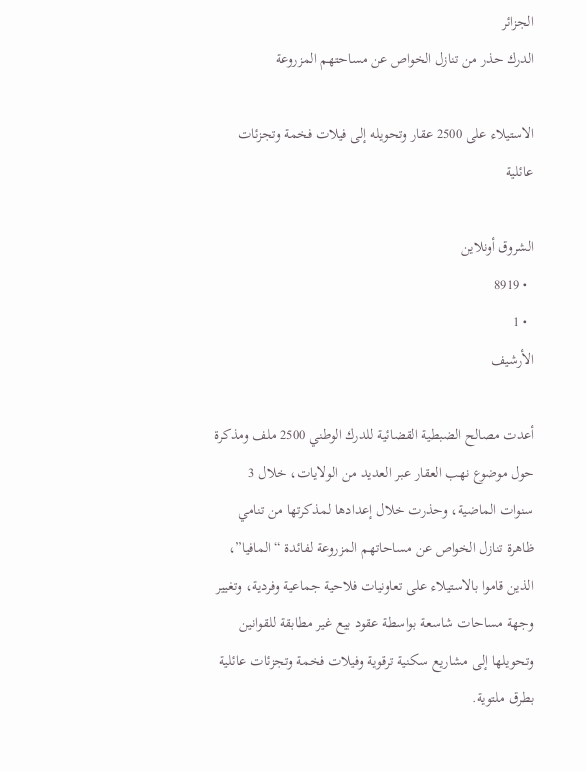الجزائر
الدرك حذر من تنازل الخواص عن مساحتهم المزروعة

الاستيلاء على 2500 عقار وتحويله إلى فيلات فخمة وتجزئات عائلية

الشروق أونلاين
  • 8919
  • 1
الأرشيف

أعدت مصالح الضبطية القضائية للدرك الوطني 2500 ملف ومذكرة حول موضوع نهب العقار عبر العديد من الولايات، خلال 3 سنوات الماضية، وحذرت خلال إعدادها لمذكرتها من تنامي ظاهرة تنازل الخواص عن مساحاتهم المزروعة لفائدة “المافيا”، الذين قاموا بالاستيلاء على تعاونيات فلاحية جماعية وفردية، وتغيير وجهة مساحات شاسعة بواسطة عقود بيع غير مطابقة للقوانين وتحويلها إلى مشاريع سكنية ترقوية وفيلات فخمة وتجزئات عائلية بطرق ملتوية.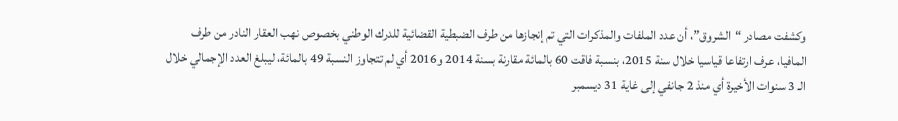وكشفت مصادر “الشروق”، أن عدد الملفات والمذكرات التي تم إنجازها من طرف الضبطية القضائية للدرك الوطني بخصوص نهب العقار النادر من طرف المافيا، عرف ارتفاعا قياسيا خلال سنة 2015، بنسبة فاقت 60 بالمائة مقارنة بسنة 2014 و2016 أي لم تتجاوز النسبة 49 بالمائة، ليبلغ العدد الإجمالي خلال الـ 3 سنوات الأخيرة أي منذ 2 جانفي إلى غاية 31 ديسمبر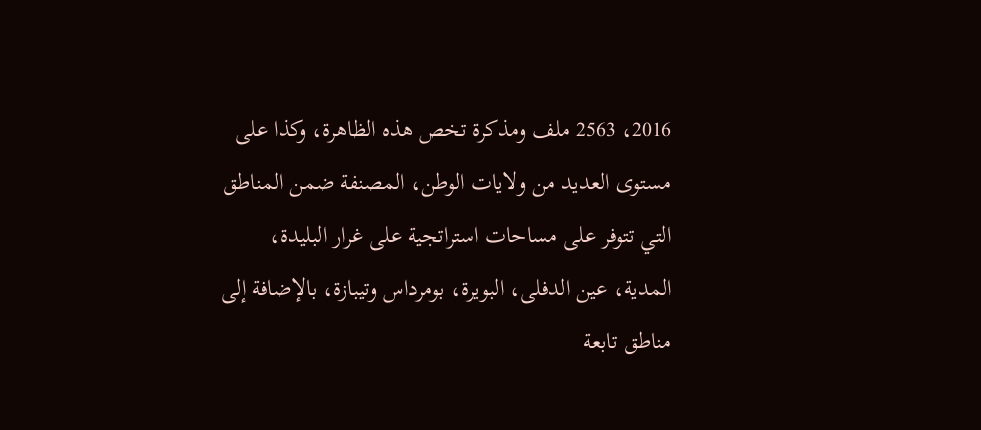2016، 2563 ملف ومذكرة تخص هذه الظاهرة، وكذا على مستوى العديد من ولايات الوطن، المصنفة ضمن المناطق التي تتوفر على مساحات استراتجية على غرار البليدة، المدية، عين الدفلى، البويرة، بومرداس وتيبازة، بالإضافة إلى مناطق تابعة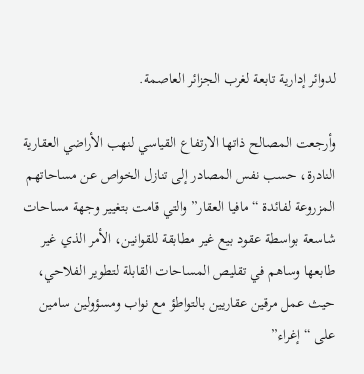لدوائر إدارية تابعة لغرب الجزائر العاصمة.

وأرجعت المصالح ذاتها الارتفاع القياسي لنهب الأراضي العقارية النادرة، حسب نفس المصادر إلى تنازل الخواص عن مساحاتهم المزروعة لفائدة “مافيا العقار” والتي قامت بتغيير وجهة مساحات شاسعة بواسطة عقود بيع غير مطابقة للقوانين، الأمر الذي غير طابعها وساهم في تقليص المساحات القابلة لتطوير الفلاحي، حيث عمل مرقين عقاريين بالتواطؤ مع نواب ومسؤولين سامين على “إغراء”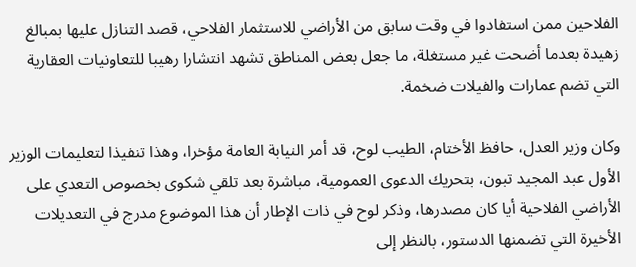الفلاحين ممن استفادوا في وقت سابق من الأراضي للاستثمار الفلاحي، قصد التنازل عليها بمبالغ زهيدة بعدما أضحت غير مستغلة، ما جعل بعض المناطق تشهد انتشارا رهيبا للتعاونيات العقارية التي تضم عمارات والفيلات ضخمة.

وكان وزير العدل، حافظ الأختام، الطيب لوح، قد أمر النيابة العامة مؤخرا، وهذا تنفيذا لتعليمات الوزير الأول عبد المجيد تبون، بتحريك الدعوى العمومية، مباشرة بعد تلقي شكوى بخصوص التعدي على الأراضي الفلاحية أيا كان مصدرها، وذكر لوح في ذات الإطار أن هذا الموضوع مدرج في التعديلات الأخيرة التي تضمنها الدستور، بالنظر إلى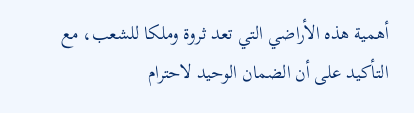أهمية هذه الأراضي التي تعد ثروة وملكا للشعب، مع التأكيد على أن الضمان الوحيد لاحترام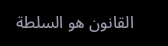القانون هو السلطة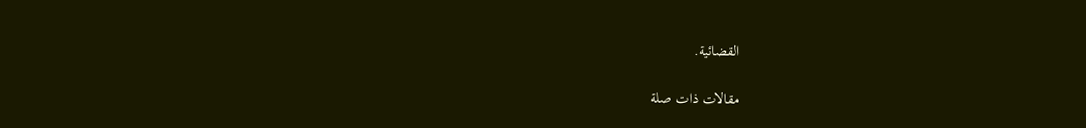القضائية.

مقالات ذات صلة